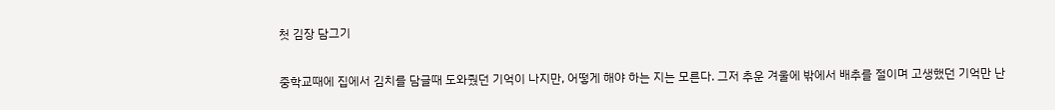첫 김장 담그기

중학교때에 집에서 김치를 담글때 도와줬던 기억이 나지만, 어떻게 해야 하는 지는 모른다. 그저 추운 겨울에 밖에서 배추를 절이며 고생했던 기억만 난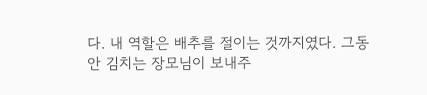다. 내 역할은 배추를 절이는 것까지였다. 그동안 김치는 장모님이 보내주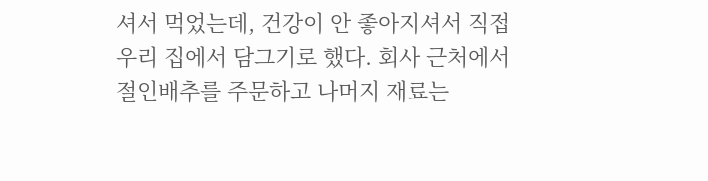셔서 먹었는데, 건강이 안 좋아지셔서 직접 우리 집에서 담그기로 했다. 회사 근처에서 절인배추를 주문하고 나머지 재료는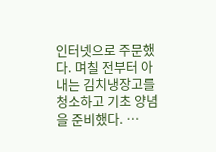인터넷으로 주문했다. 며칠 전부터 아내는 김치냉장고를 청소하고 기초 양념을 준비했다. …